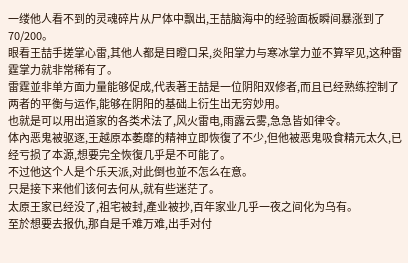一缕他人看不到的灵魂碎片从尸体中飘出,王喆脑海中的经验面板瞬间暴涨到了70/200。
眼看王喆手搓掌心雷,其他人都是目瞪口呆,炎阳掌力与寒冰掌力並不算罕见,这种雷霆掌力就非常稀有了。
雷霆並非单方面力量能够促成,代表著王喆是一位阴阳双修者,而且已经熟练控制了两者的平衡与运作,能够在阴阳的基础上衍生出无穷妙用。
也就是可以用出道家的各类术法了,风火雷电,雨露云雾,急急皆如律令。
体內恶鬼被驱逐,王越原本萎靡的精神立即恢復了不少,但他被恶鬼吸食精元太久,已经亏损了本源,想要完全恢復几乎是不可能了。
不过他这个人是个乐天派,对此倒也並不怎么在意。
只是接下来他们该何去何从,就有些迷茫了。
太原王家已经没了,祖宅被封,產业被抄,百年家业几乎一夜之间化为乌有。
至於想要去报仇,那自是千难万难,出手对付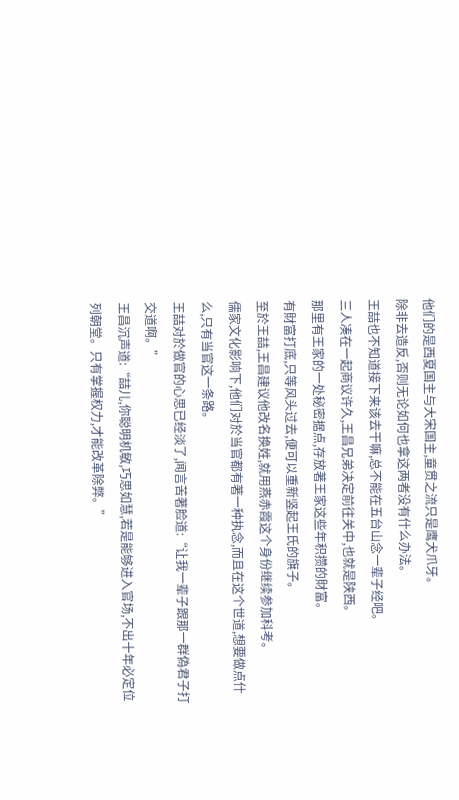他们的是西夏国主与大宋国主,童贯之流只是鹰犬爪牙。
除非去造反,否则无论如何也拿这两者没有什么办法。
王喆也不知道接下来该去干嘛,总不能在五台山念一辈子经吧。
三人凑在一起商议许久,王昌兄弟决定前往关中,也就是陕西。
那里有王家的一处秘密据点,存放著王家这些年积攒的財富。
有財富打底,只等风头过去,便可以重新竖起王氏的旗子。
至於王喆,王昌建议他改名换姓,就用燕赤霞这个身份继续参加科考。
儒家文化影响下,他们对於当官都有著一种执念,而且在这个世道,想要做点什么,只有当官这一条路。
王喆对於做官的心思已经淡了,闻言苦著脸道:“让我一辈子跟那一群偽君子打交道啊。”
王昌沉声道:“喆儿,你聪明机敏,巧思如慧,若是能够进入官场,不出十年必定位列朝堂。只有掌握权力,才能改革除弊。”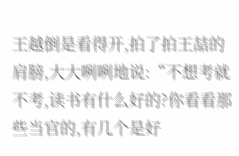王越倒是看得开,拍了拍王喆的肩膀,大大咧咧地说:“不想考就不考,读书有什么好的?你看看那些当官的,有几个是好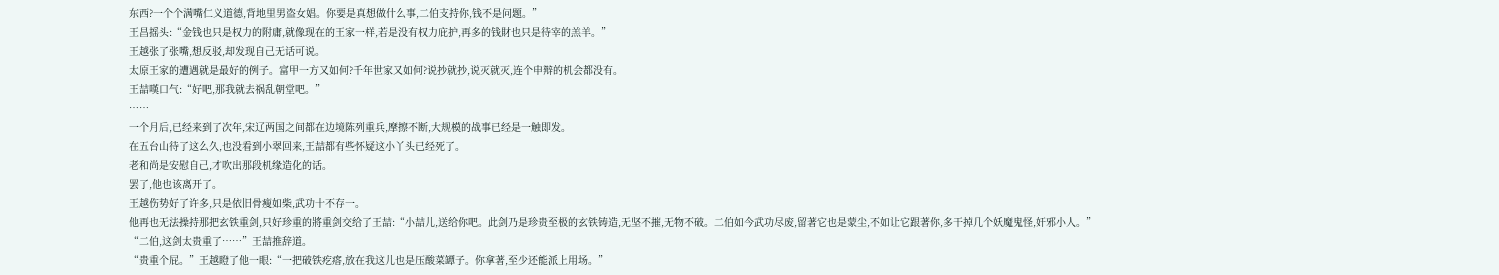东西?一个个满嘴仁义道德,背地里男盗女娼。你要是真想做什么事,二伯支持你,钱不是问题。”
王昌摇头:“金钱也只是权力的附庸,就像现在的王家一样,若是没有权力庇护,再多的钱財也只是待宰的羔羊。”
王越张了张嘴,想反驳,却发现自己无话可说。
太原王家的遭遇就是最好的例子。富甲一方又如何?千年世家又如何?说抄就抄,说灭就灭,连个申辩的机会都没有。
王喆嘆口气:“好吧,那我就去祸乱朝堂吧。”
……
一个月后,已经来到了次年,宋辽两国之间都在边境陈列重兵,摩擦不断,大规模的战事已经是一触即发。
在五台山待了这么久,也没看到小翠回来,王喆都有些怀疑这小丫头已经死了。
老和尚是安慰自己,才吹出那段机缘造化的话。
罢了,他也该离开了。
王越伤势好了许多,只是依旧骨瘦如柴,武功十不存一。
他再也无法操持那把玄铁重剑,只好珍重的將重剑交给了王喆:“小喆儿,送给你吧。此剑乃是珍贵至极的玄铁铸造,无坚不摧,无物不破。二伯如今武功尽废,留著它也是蒙尘,不如让它跟著你,多干掉几个妖魔鬼怪,奸邪小人。”
“二伯,这剑太贵重了……”王喆推辞道。
“贵重个屁。”王越瞪了他一眼:“一把破铁疙瘩,放在我这儿也是压酸菜罈子。你拿著,至少还能派上用场。”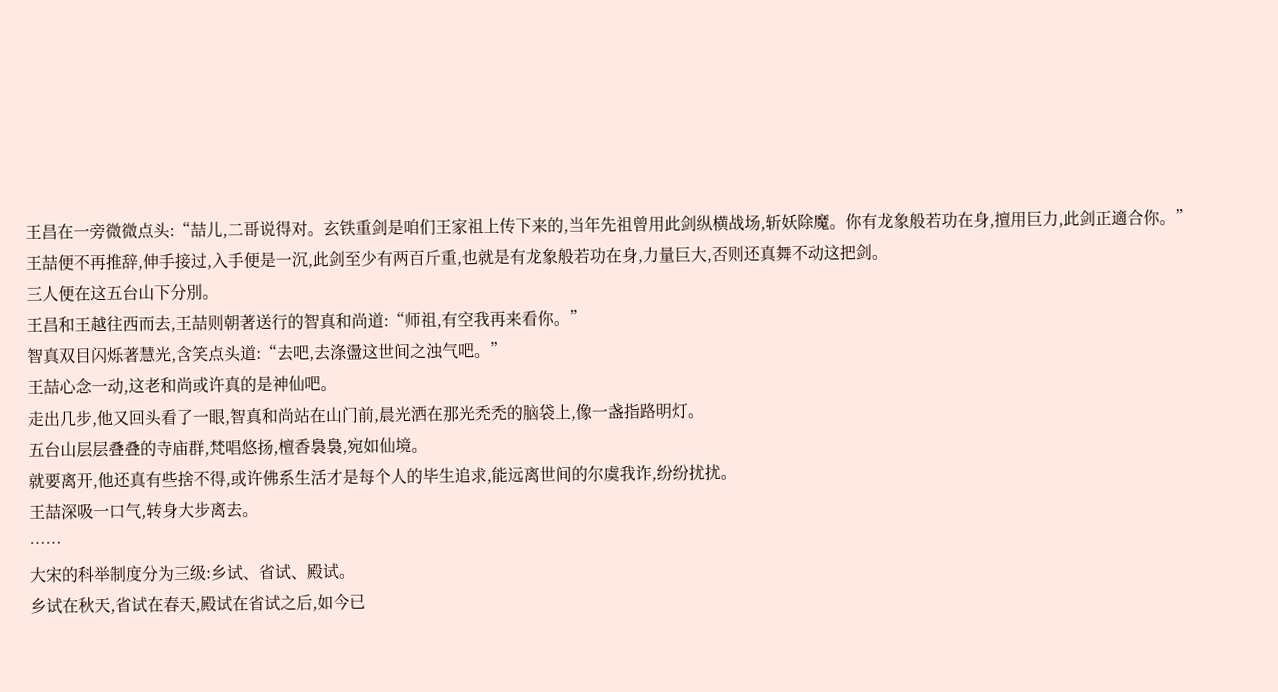王昌在一旁微微点头:“喆儿,二哥说得对。玄铁重剑是咱们王家祖上传下来的,当年先祖曾用此剑纵横战场,斩妖除魔。你有龙象般若功在身,擅用巨力,此剑正適合你。”
王喆便不再推辞,伸手接过,入手便是一沉,此剑至少有两百斤重,也就是有龙象般若功在身,力量巨大,否则还真舞不动这把剑。
三人便在这五台山下分別。
王昌和王越往西而去,王喆则朝著送行的智真和尚道:“师祖,有空我再来看你。”
智真双目闪烁著慧光,含笑点头道:“去吧,去涤盪这世间之浊气吧。”
王喆心念一动,这老和尚或许真的是神仙吧。
走出几步,他又回头看了一眼,智真和尚站在山门前,晨光洒在那光禿禿的脑袋上,像一盏指路明灯。
五台山层层叠叠的寺庙群,梵唱悠扬,檀香裊裊,宛如仙境。
就要离开,他还真有些捨不得,或许佛系生活才是每个人的毕生追求,能远离世间的尔虞我诈,纷纷扰扰。
王喆深吸一口气,转身大步离去。
……
大宋的科举制度分为三级:乡试、省试、殿试。
乡试在秋天,省试在春天,殿试在省试之后,如今已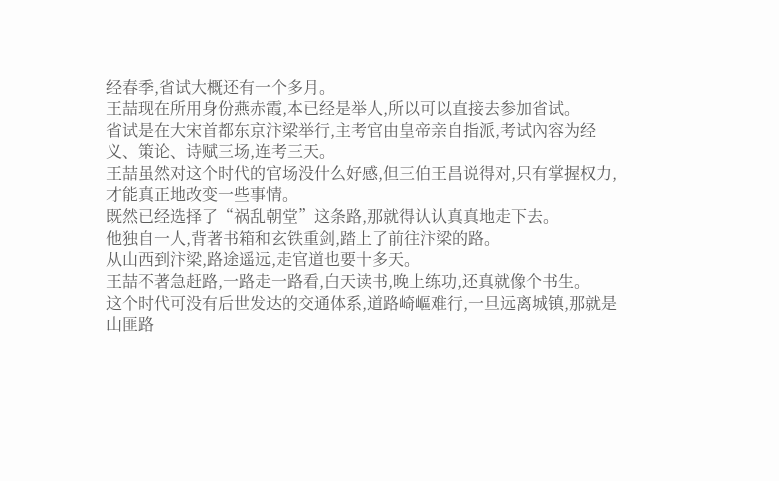经春季,省试大概还有一个多月。
王喆现在所用身份燕赤霞,本已经是举人,所以可以直接去参加省试。
省试是在大宋首都东京汴梁举行,主考官由皇帝亲自指派,考试內容为经义、策论、诗赋三场,连考三天。
王喆虽然对这个时代的官场没什么好感,但三伯王昌说得对,只有掌握权力,才能真正地改变一些事情。
既然已经选择了“祸乱朝堂”这条路,那就得认认真真地走下去。
他独自一人,背著书箱和玄铁重剑,踏上了前往汴梁的路。
从山西到汴梁,路途遥远,走官道也要十多天。
王喆不著急赶路,一路走一路看,白天读书,晚上练功,还真就像个书生。
这个时代可没有后世发达的交通体系,道路崎嶇难行,一旦远离城镇,那就是山匪路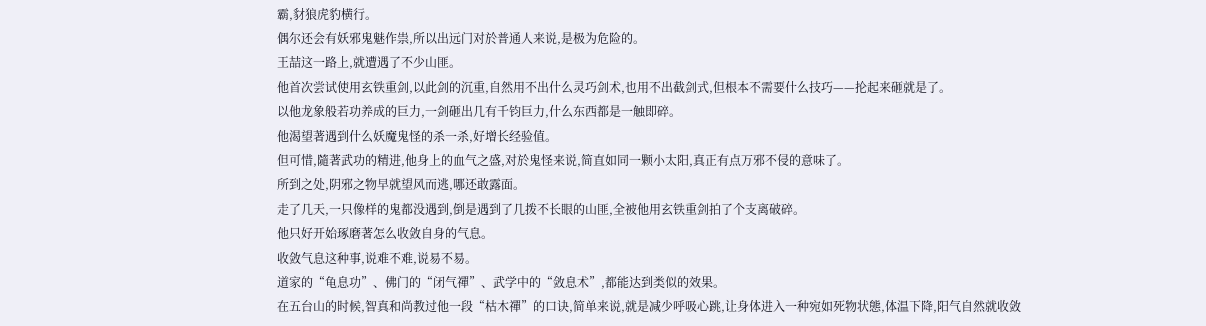霸,豺狼虎豹横行。
偶尔还会有妖邪鬼魅作祟,所以出远门对於普通人来说,是极为危险的。
王喆这一路上,就遭遇了不少山匪。
他首次尝试使用玄铁重剑,以此剑的沉重,自然用不出什么灵巧剑术,也用不出截剑式,但根本不需要什么技巧——抡起来砸就是了。
以他龙象般若功养成的巨力,一剑砸出几有千钧巨力,什么东西都是一触即碎。
他渴望著遇到什么妖魔鬼怪的杀一杀,好增长经验值。
但可惜,隨著武功的精进,他身上的血气之盛,对於鬼怪来说,简直如同一颗小太阳,真正有点万邪不侵的意味了。
所到之处,阴邪之物早就望风而逃,哪还敢露面。
走了几天,一只像样的鬼都没遇到,倒是遇到了几拨不长眼的山匪,全被他用玄铁重剑拍了个支离破碎。
他只好开始琢磨著怎么收敛自身的气息。
收敛气息这种事,说难不难,说易不易。
道家的“龟息功”、佛门的“闭气禪”、武学中的“敛息术”,都能达到类似的效果。
在五台山的时候,智真和尚教过他一段“枯木禪”的口诀,简单来说,就是减少呼吸心跳,让身体进入一种宛如死物状態,体温下降,阳气自然就收敛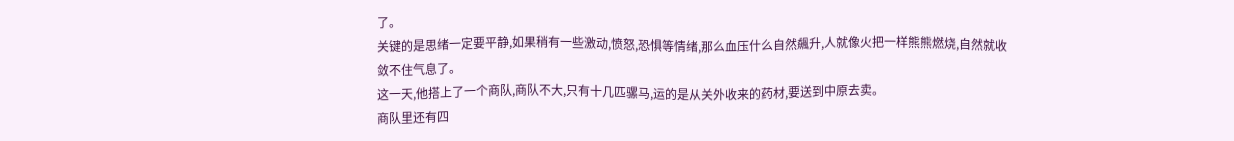了。
关键的是思绪一定要平静,如果稍有一些激动,愤怒,恐惧等情绪,那么血压什么自然飆升,人就像火把一样熊熊燃烧,自然就收敛不住气息了。
这一天,他搭上了一个商队,商队不大,只有十几匹骡马,运的是从关外收来的药材,要送到中原去卖。
商队里还有四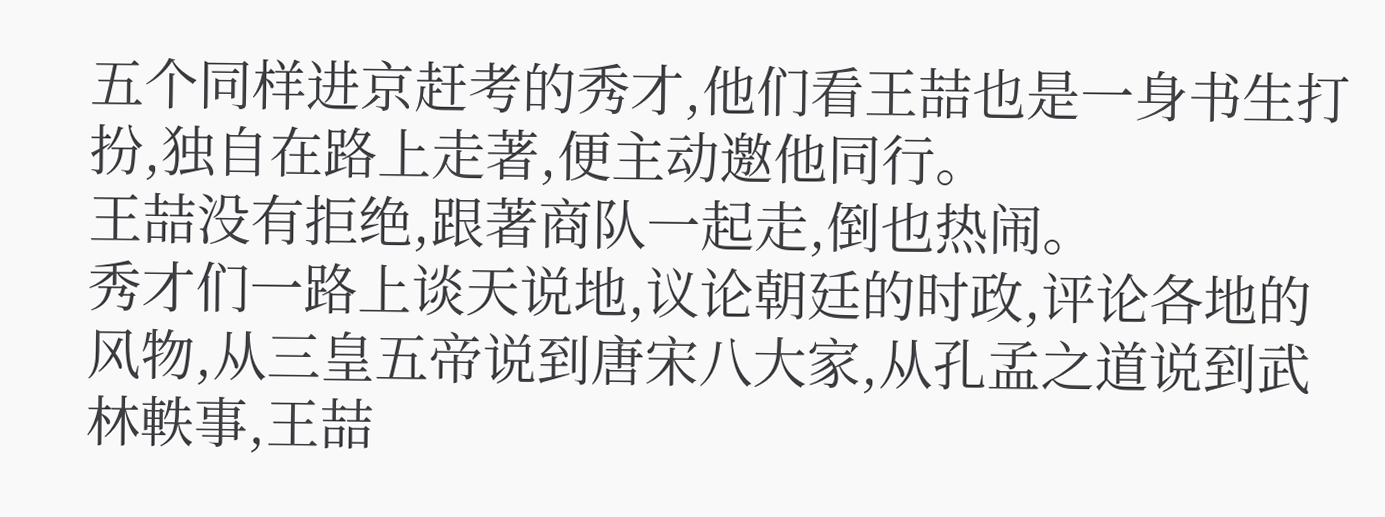五个同样进京赶考的秀才,他们看王喆也是一身书生打扮,独自在路上走著,便主动邀他同行。
王喆没有拒绝,跟著商队一起走,倒也热闹。
秀才们一路上谈天说地,议论朝廷的时政,评论各地的风物,从三皇五帝说到唐宋八大家,从孔孟之道说到武林軼事,王喆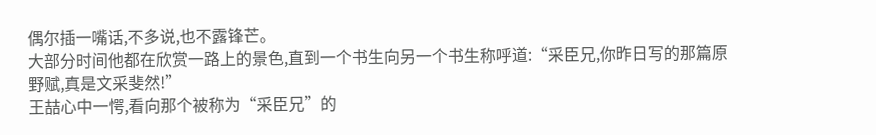偶尔插一嘴话,不多说,也不露锋芒。
大部分时间他都在欣赏一路上的景色,直到一个书生向另一个书生称呼道:“采臣兄,你昨日写的那篇原野赋,真是文采斐然!”
王喆心中一愕,看向那个被称为“采臣兄”的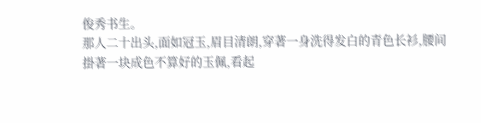俊秀书生。
那人二十出头,面如冠玉,眉目清朗,穿著一身洗得发白的青色长衫,腰间掛著一块成色不算好的玉佩,看起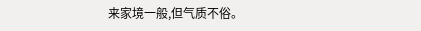来家境一般,但气质不俗。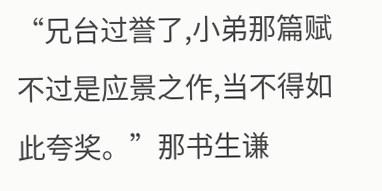“兄台过誉了,小弟那篇赋不过是应景之作,当不得如此夸奖。”那书生谦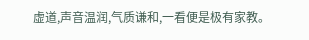虚道,声音温润,气质谦和,一看便是极有家教。